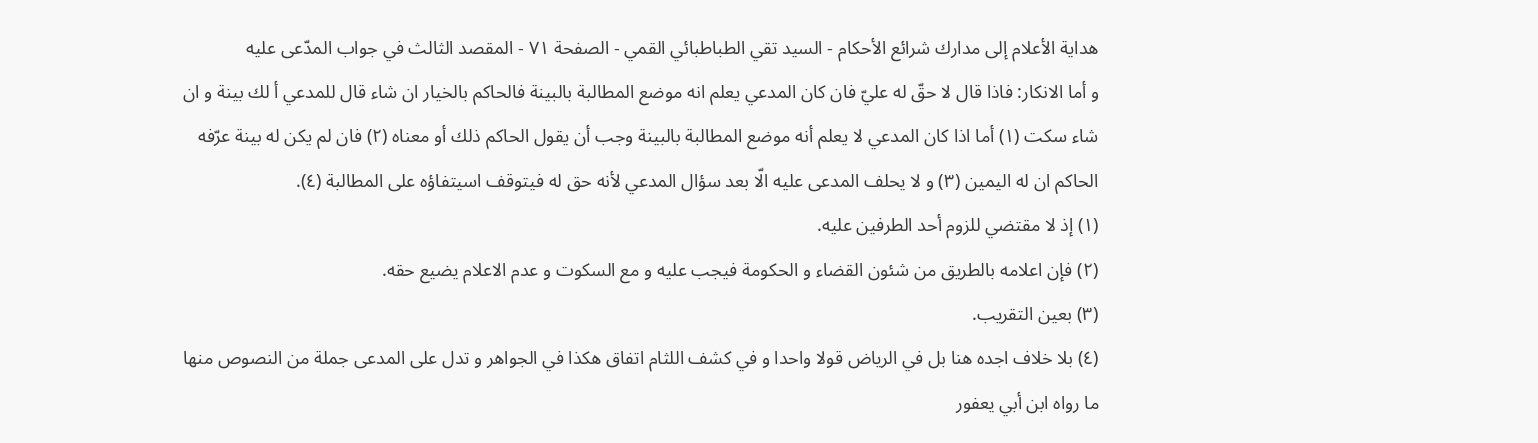هداية الأعلام إلى مدارك شرائع الأحكام - السيد تقي الطباطبائي القمي - الصفحة ٧١ - المقصد الثالث في جواب المدّعى عليه
و أما الانكار: فاذا قال لا حقّ له عليّ فان كان المدعي يعلم انه موضع المطالبة بالبينة فالحاكم بالخيار ان شاء قال للمدعي أ لك بينة و ان شاء سكت (١) أما اذا كان المدعي لا يعلم أنه موضع المطالبة بالبينة وجب أن يقول الحاكم ذلك أو معناه (٢) فان لم يكن له بينة عرّفه الحاكم ان له اليمين (٣) و لا يحلف المدعى عليه الّا بعد سؤال المدعي لأنه حق له فيتوقف اسيتفاؤه على المطالبة (٤).
(١) إذ لا مقتضي للزوم أحد الطرفين عليه.
(٢) فإن اعلامه بالطريق من شئون القضاء و الحكومة فيجب عليه و مع السكوت و عدم الاعلام يضيع حقه.
(٣) بعين التقريب.
(٤) بلا خلاف اجده هنا بل في الرياض قولا واحدا و في كشف اللثام اتفاق هكذا في الجواهر و تدل على المدعى جملة من النصوص منها ما رواه ابن أبي يعفور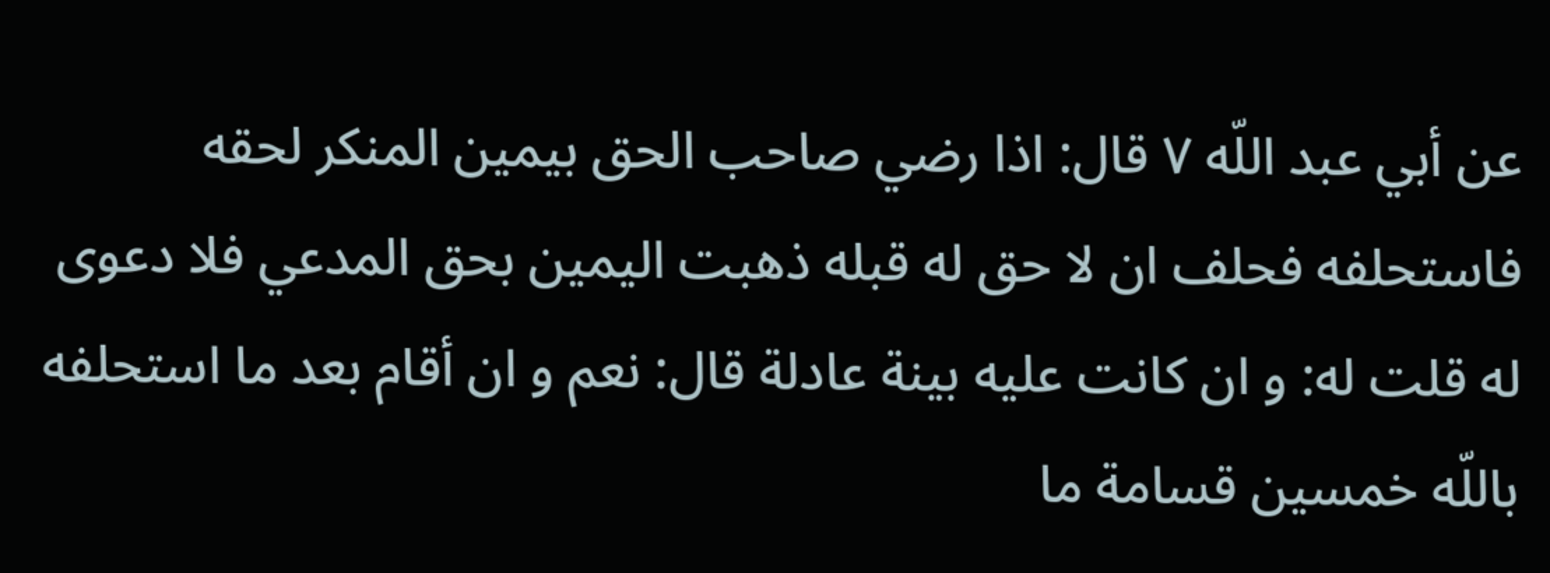عن أبي عبد اللّه ٧ قال: اذا رضي صاحب الحق بيمين المنكر لحقه فاستحلفه فحلف ان لا حق له قبله ذهبت اليمين بحق المدعي فلا دعوى له قلت له: و ان كانت عليه بينة عادلة قال: نعم و ان أقام بعد ما استحلفه باللّه خمسين قسامة ما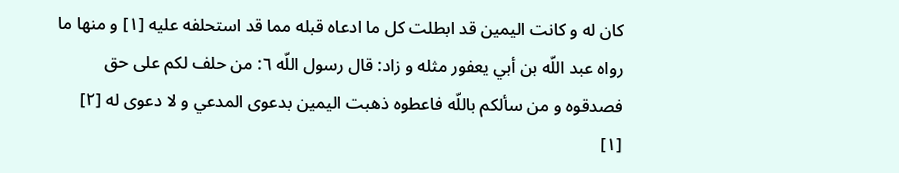كان له و كانت اليمين قد ابطلت كل ما ادعاه قبله مما قد استحلفه عليه [١] و منها ما رواه عبد اللّه بن أبي يعفور مثله و زاد: قال رسول اللّه ٦: من حلف لكم على حق فصدقوه و من سألكم باللّه فاعطوه ذهبت اليمين بدعوى المدعي و لا دعوى له [٢]
[١]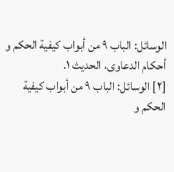الوسائل: الباب ٩ من أبواب كيفية الحكم و أحكام الدعاوى، الحديث ١.
[٢] الوسائل: الباب ٩ من أبواب كيفية الحكم و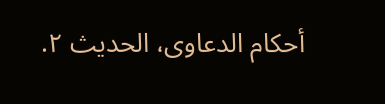أحكام الدعاوى، الحديث ٢.